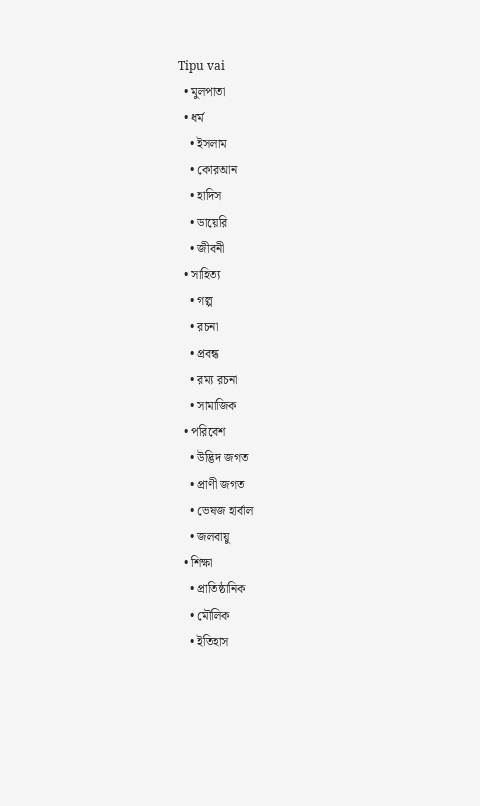Tipu vai
  • মুলপাতা
  • ধর্ম
    • ইসলাম
    • কোরআন
    • হাদিস
    • ডায়েরি
    • জীবনী
  • সাহিত্য
    • গল্প
    • রচনা
    • প্রবন্ধ
    • রম্য রচনা
    • সামাজিক
  • পরিবেশ
    • উদ্ভিদ জগত
    • প্রাণী জগত
    • ভেষজ হার্বাল
    • জলবায়ু
  • শিক্ষা
    • প্রাতিষ্ঠানিক
    • মৌলিক
    • ইতিহাস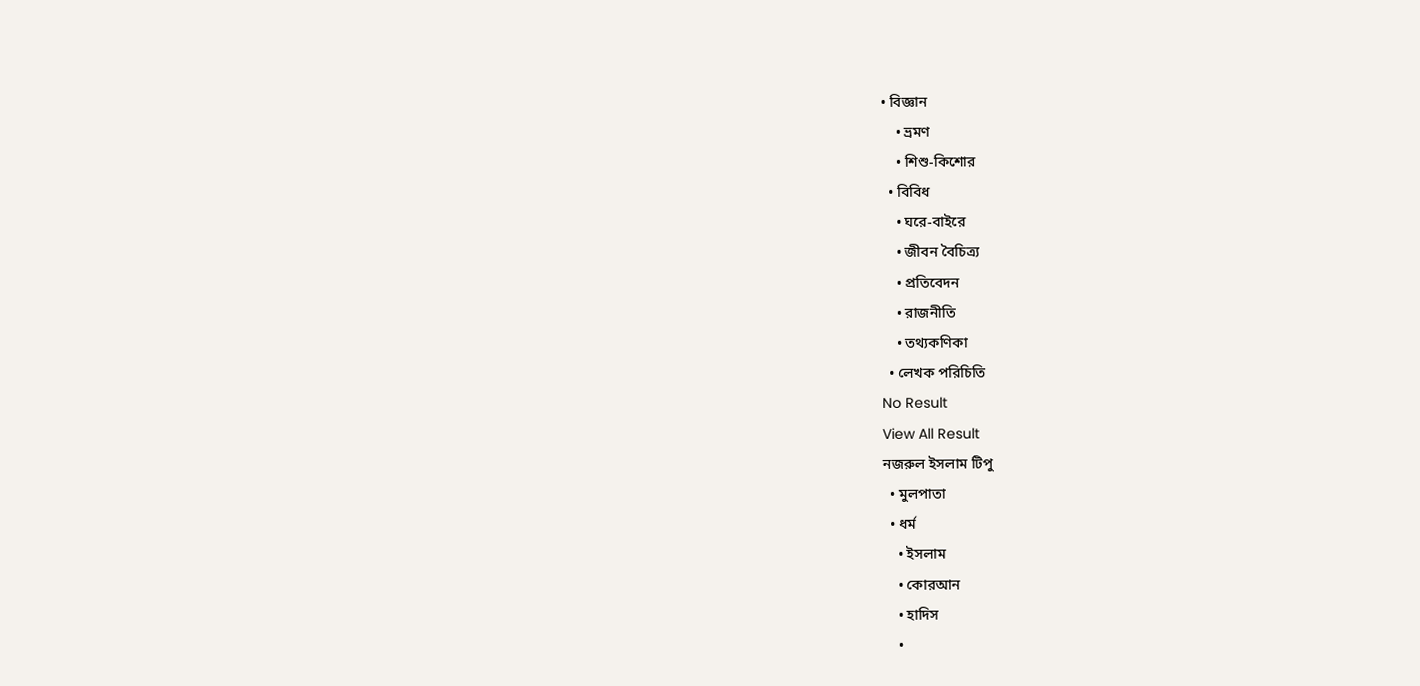• বিজ্ঞান
    • ভ্রমণ
    • শিশু-কিশোর
  • বিবিধ
    • ঘরে-বাইরে
    • জীবন বৈচিত্র্য
    • প্রতিবেদন
    • রাজনীতি
    • তথ্যকণিকা
  • লেখক পরিচিতি
No Result
View All Result
নজরুল ইসলাম টিপু
  • মুলপাতা
  • ধর্ম
    • ইসলাম
    • কোরআন
    • হাদিস
    •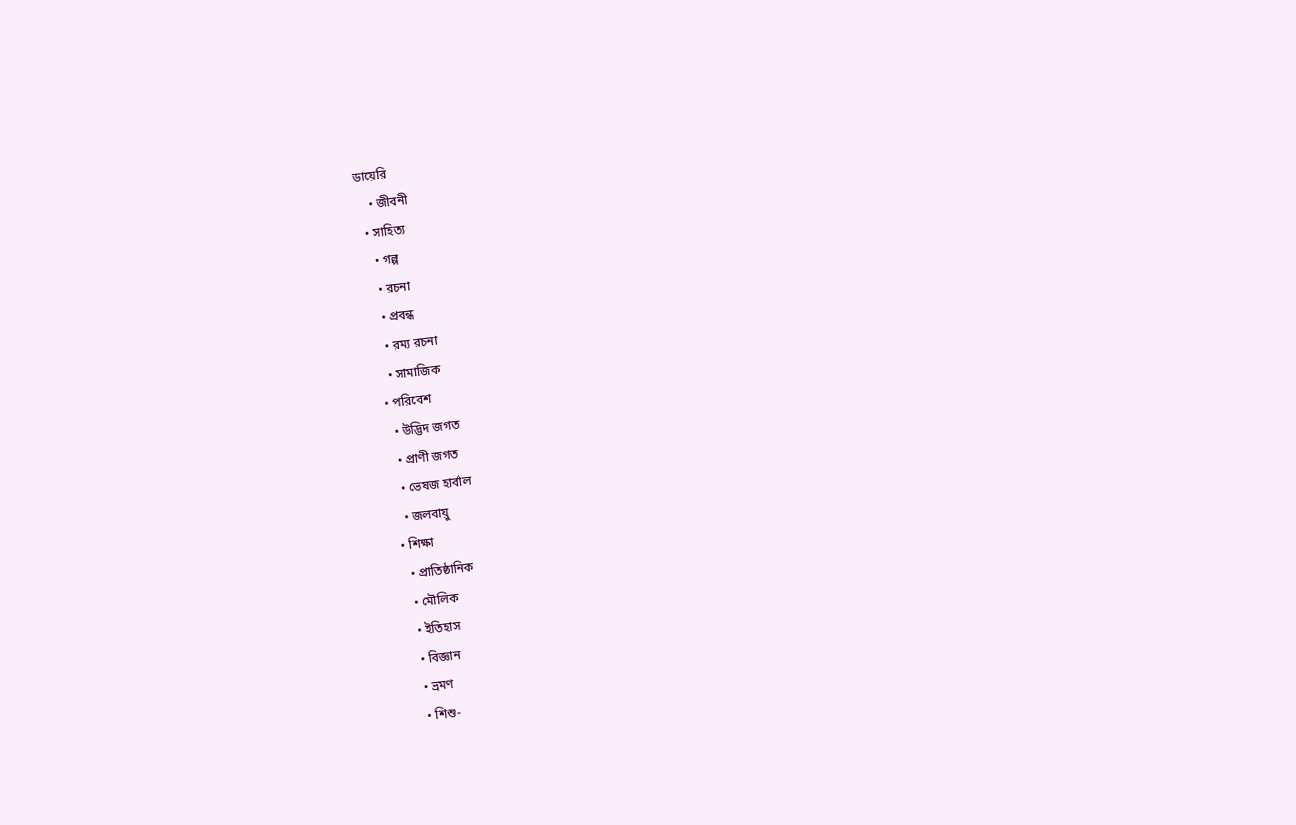ডায়েরি
    • জীবনী
  • সাহিত্য
    • গল্প
    • রচনা
    • প্রবন্ধ
    • রম্য রচনা
    • সামাজিক
  • পরিবেশ
    • উদ্ভিদ জগত
    • প্রাণী জগত
    • ভেষজ হার্বাল
    • জলবায়ু
  • শিক্ষা
    • প্রাতিষ্ঠানিক
    • মৌলিক
    • ইতিহাস
    • বিজ্ঞান
    • ভ্রমণ
    • শিশু-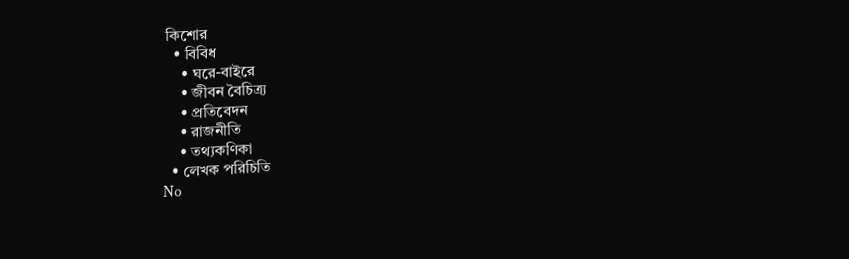কিশোর
  • বিবিধ
    • ঘরে-বাইরে
    • জীবন বৈচিত্র্য
    • প্রতিবেদন
    • রাজনীতি
    • তথ্যকণিকা
  • লেখক পরিচিতি
No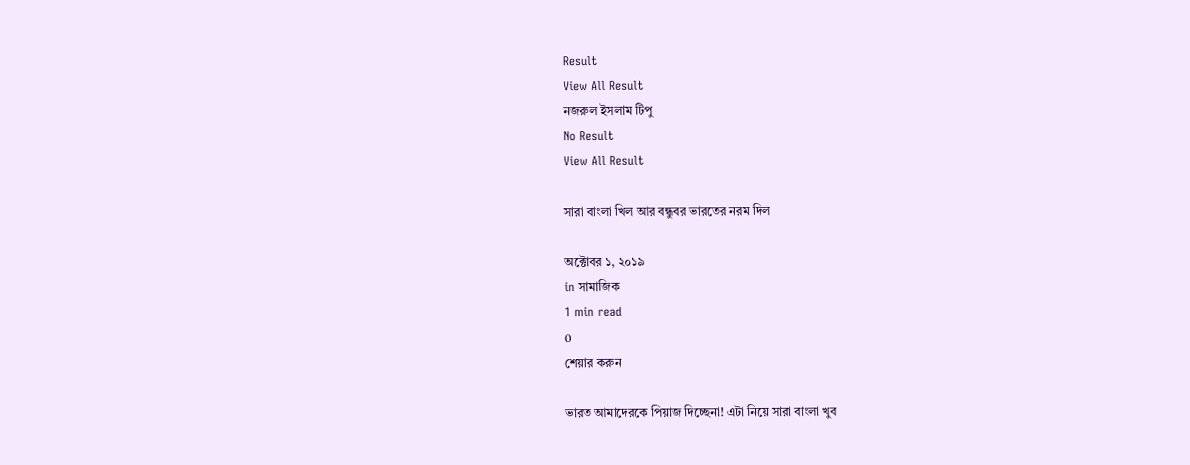Result
View All Result
নজরুল ইসলাম টিপু
No Result
View All Result

সারা বাংলা খিল আর বন্ধুবর ভারতের নরম দিল

অক্টোবর ১, ২০১৯
in সামাজিক
1 min read
0
শেয়ার করুন

ভারত আমাদেরকে পিয়াজ দিচ্ছেনা! এটা নিয়ে সারা বাংলা খুব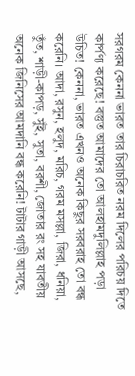সরগরম কেননা ভারত তার চিরাচরিত নরম দিলের পরিচয় দিতে কার্পণ্য করেছে! বস্তুত আমাদের তো আলহামদুলিল্লাহ পড়া উচিত! কেননা, ভারত এখনও অনেক কিছুর সরবরাহ তো বন্ধ করেনি। আদা, রসুন, হলুদ, মরিচ, গরম মসল্লা, জিরা, ধনিয়া, তুঁত, শাড়ী-কাপড়, সুঁই, সুতা, বরশী, জোতার রং সহ যাবতীয় অনেক জিনিসের আমদানি বন্ধ করেনি! টাটার গাড়ী আসছে,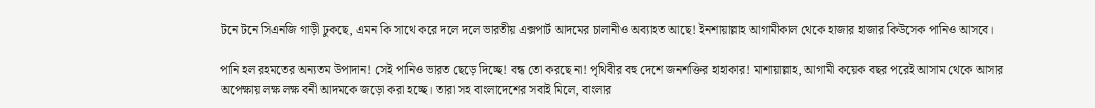টনে টনে সিএনজি গাড়ী ঢুকছে, এমন কি সাথে করে দলে দলে ভারতীয় এক্সপার্ট আদমের চালানীও অব্যাহত আছে! ইনশায়াল্লাহ আগামীকাল থেকে হাজার হাজার কিউসেক পানিও আসবে।

পানি হল রহমতের অন্যতম উপাদান! সেই পানিও ভারত ছেড়ে দিচ্ছে! বন্ধ তো করছে না! পৃথিবীর বহু দেশে জনশক্তির হাহাকার! মাশায়াল্লাহ, আগামী কয়েক বছর পরেই আসাম থেকে আসার অপেক্ষায় লক্ষ লক্ষ বনী আদমকে জড়ো করা হচ্ছে। তারা সহ বাংলাদেশের সবাই মিলে, বাংলার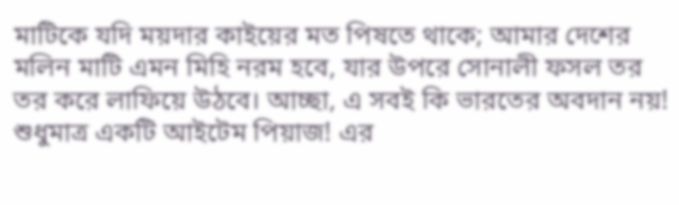মাটিকে যদি ময়দার কাইয়ের মত পিষতে থাকে; আমার দেশের মলিন মাটি এমন মিহি নরম হবে, যার উপরে সোনালী ফসল তর তর করে লাফিয়ে উঠবে। আচ্ছা, এ সবই কি ভারতের অবদান নয়! শুধুমাত্র একটি আইটেম পিয়াজ! এর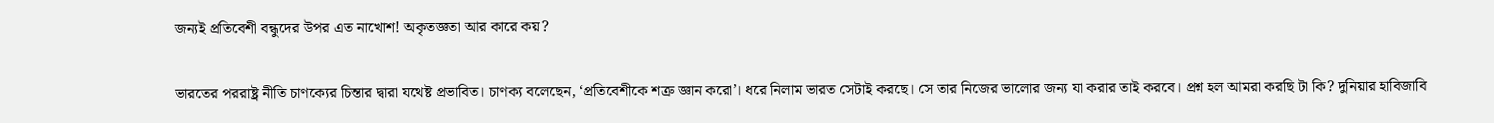জন্যই প্রতিবেশী বন্ধুদের উপর এত নাখোশ! অকৃতজ্ঞতা আর কারে কয়?

ভারতের পররাষ্ট্র নীতি চাণক্যের চিন্তার দ্বারা যথেষ্ট প্রভাবিত। চাণক্য বলেছেন, ‘প্রতিবেশীকে শত্রু জ্ঞান করো’। ধরে নিলাম ভারত সেটাই করছে। সে তার নিজের ভালোর জন্য যা করার তাই করবে। প্রশ্ন হল আমরা করছি টা কি? দুনিয়ার হাবিজাবি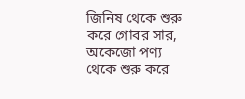জিনিষ থেকে শুরু করে গোবর সার, অকেজো পণ্য থেকে শুরু করে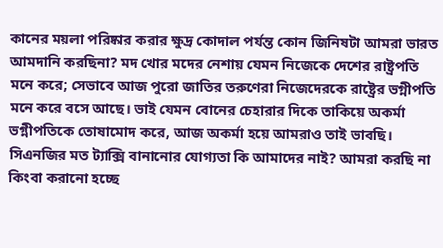কানের ময়লা পরিষ্কার করার ক্ষুদ্র কোদাল পর্যন্ত কোন জিনিষটা আমরা ভারত আমদানি করছিনা? মদ খোর মদের নেশায় যেমন নিজেকে দেশের রাষ্ট্রপতি মনে করে; সেভাবে আজ পুরো জাতির তরুণেরা নিজেদেরকে রাষ্ট্রের ভগ্নীপতি মনে করে বসে আছে। ভাই যেমন বোনের চেহারার দিকে তাকিয়ে অকর্মা ভগ্নীপতিকে তোষামোদ করে, আজ অকর্মা হয়ে আমরাও তাই ভাবছি। সিএনজির মত ট্যাক্সি বানানোর যোগ্যতা কি আমাদের নাই? আমরা করছি না কিংবা করানো হচ্ছে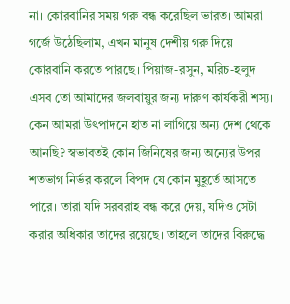না। কোরবানির সময় গরু বন্ধ করেছিল ভারত। আমরা গর্জে উঠেছিলাম, এখন মানুষ দেশীয় গরু দিয়ে কোরবানি করতে পারছে। পিয়াজ-রসুন, মরিচ-হলুদ এসব তো আমাদের জলবায়ুর জন্য দারুণ কার্যকরী শস্য। কেন আমরা উৎপাদনে হাত না লাগিয়ে অন্য দেশ থেকে আনছি? স্বভাবতই কোন জিনিষের জন্য অন্যের উপর শতভাগ নির্ভর করলে বিপদ যে কোন মুহূর্তে আসতে পারে। তারা যদি সরবরাহ বন্ধ করে দেয়, যদিও সেটা করার অধিকার তাদের রয়েছে। তাহলে তাদের বিরুদ্ধে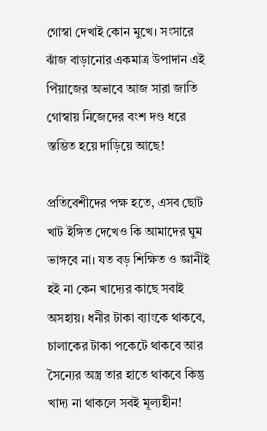গোস্বা দেখাই কোন মুখে। সংসারে ঝাঁজ বাড়ানোর একমাত্র উপাদান এই পিঁয়াজের অভাবে আজ সারা জাতি গোস্বায় নিজেদের বংশ দণ্ড ধরে স্তম্ভিত হয়ে দাড়িয়ে আছে!

প্রতিবেশীদের পক্ষ হতে, এসব ছোট খাট ইঙ্গিত দেখেও কি আমাদের ঘুম ভাঙ্গবে না। যত বড় শিক্ষিত ও জ্ঞানীই হই না কেন খাদ্যের কাছে সবাই অসহায়। ধনীর টাকা ব্যাংকে থাকবে, চালাকের টাকা পকেটে থাকবে আর সৈন্যের অস্ত্র তার হাতে থাকবে কিন্তু খাদ্য না থাকলে সবই মূল্যহীন!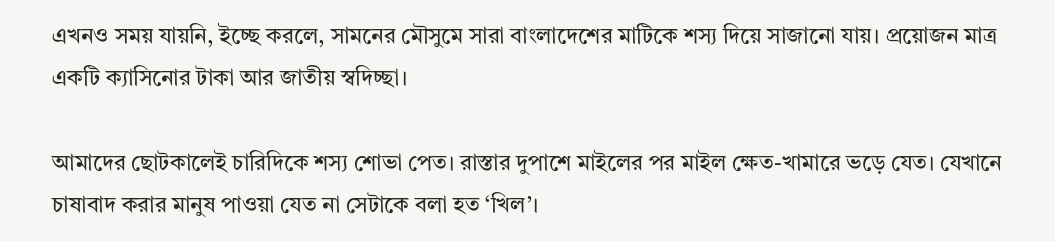এখনও সময় যায়নি, ইচ্ছে করলে, সামনের মৌসুমে সারা বাংলাদেশের মাটিকে শস্য দিয়ে সাজানো যায়। প্রয়োজন মাত্র একটি ক্যাসিনোর টাকা আর জাতীয় স্বদিচ্ছা।

আমাদের ছোটকালেই চারিদিকে শস্য শোভা পেত। রাস্তার দুপাশে মাইলের পর মাইল ক্ষেত-খামারে ভড়ে যেত। যেখানে চাষাবাদ করার মানুষ পাওয়া যেত না সেটাকে বলা হত ‘খিল’।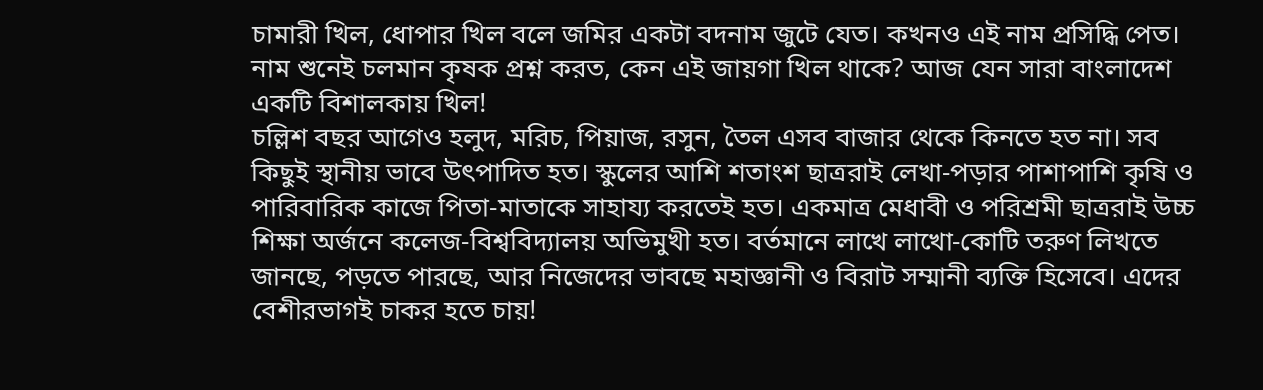চামারী খিল, ধোপার খিল বলে জমির একটা বদনাম জুটে যেত। কখনও এই নাম প্রসিদ্ধি পেত। নাম শুনেই চলমান কৃষক প্রশ্ন করত, কেন এই জায়গা খিল থাকে? আজ যেন সারা বাংলাদেশ একটি বিশালকায় খিল!
চল্লিশ বছর আগেও হলুদ, মরিচ, পিয়াজ, রসুন, তৈল এসব বাজার থেকে কিনতে হত না। সব কিছুই স্থানীয় ভাবে উৎপাদিত হত। স্কুলের আশি শতাংশ ছাত্ররাই লেখা-পড়ার পাশাপাশি কৃষি ও পারিবারিক কাজে পিতা-মাতাকে সাহায্য করতেই হত। একমাত্র মেধাবী ও পরিশ্রমী ছাত্ররাই উচ্চ শিক্ষা অর্জনে কলেজ-বিশ্ববিদ্যালয় অভিমুখী হত। বর্তমানে লাখে লাখো-কোটি তরুণ লিখতে জানছে, পড়তে পারছে, আর নিজেদের ভাবছে মহাজ্ঞানী ও বিরাট সম্মানী ব্যক্তি হিসেবে। এদের বেশীরভাগই চাকর হতে চায়!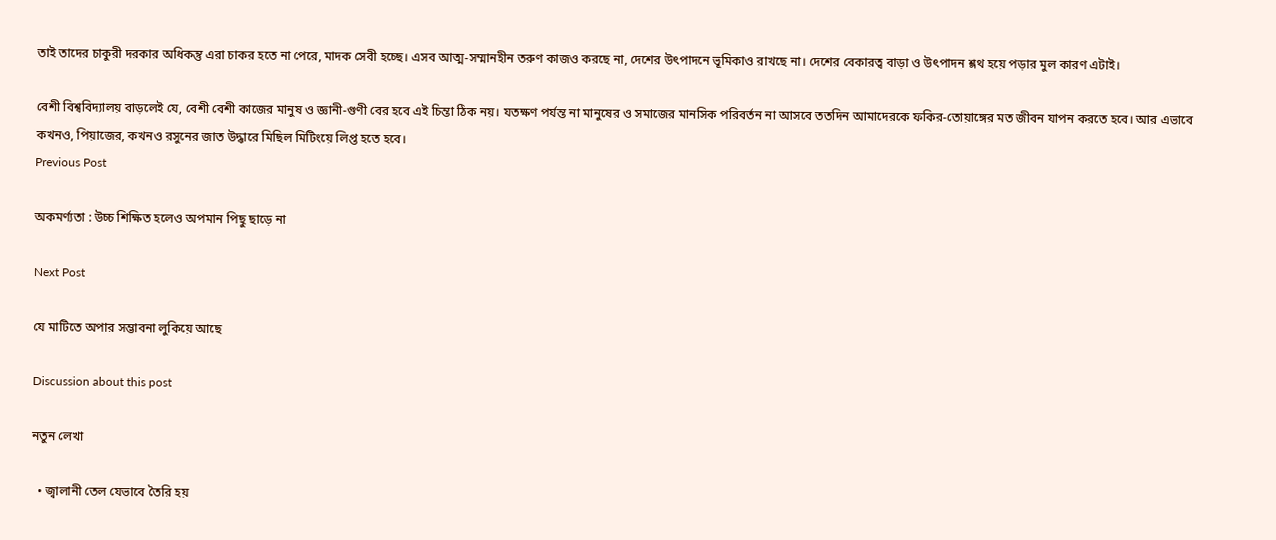তাই তাদের চাকুরী দরকার অধিকন্তু এরা চাকর হতে না পেরে, মাদক সেবী হচ্ছে। এসব আত্ম-সম্মানহীন তরুণ কাজও করছে না, দেশের উৎপাদনে ভূমিকাও রাখছে না। দেশের বেকারত্ব বাড়া ও উৎপাদন শ্লথ হয়ে পড়ার মুল কারণ এটাই।

বেশী বিশ্ববিদ্যালয় বাড়লেই যে, বেশী বেশী কাজের মানুষ ও জ্ঞানী-গুণী বের হবে এই চিন্তা ঠিক নয়। যতক্ষণ পর্যন্ত না মানুষের ও সমাজের মানসিক পরিবর্তন না আসবে ততদিন আমাদেরকে ফকির-তোয়াঙ্গের মত জীবন যাপন করতে হবে। আর এভাবে কখনও, পিয়াজের, কখনও রসুনের জাত উদ্ধারে মিছিল মিটিংয়ে লিপ্ত হতে হবে।
Previous Post

অকমর্ণ্যতা : উচ্চ শিক্ষিত হলেও অপমান পিছু ছাড়ে না

Next Post

যে মাটিতে অপার সম্ভাবনা লুকিয়ে আছে

Discussion about this post

নতুন লেখা

  • জ্বালানী তেল যেভাবে তৈরি হয়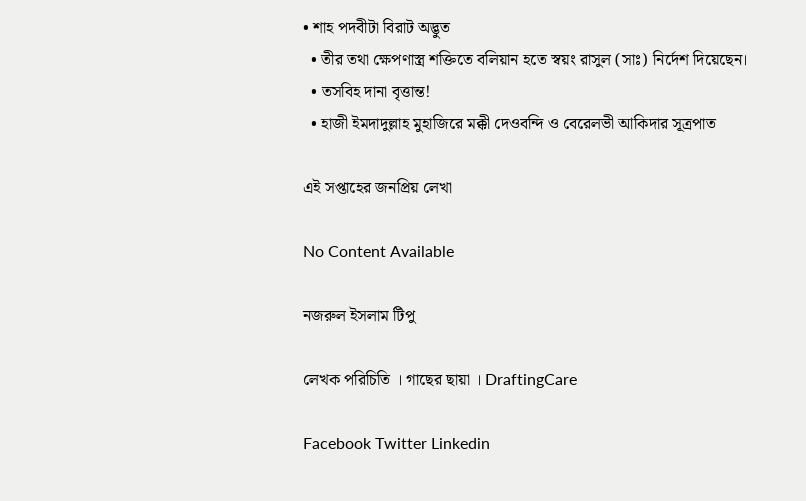• শাহ পদবীটা বিরাট অদ্ভুত
  • তীর তথা ক্ষেপণাস্ত্র শক্তিতে বলিয়ান হতে স্বয়ং রাসুল (সাঃ) নির্দেশ দিয়েছেন।
  • তসবিহ দানা বৃত্তান্ত!
  • হাজী ইমদাদুল্লাহ মুহাজিরে মক্কী দেওবন্দি ও বেরেলভী আকিদার সূত্রপাত

এই সপ্তাহের জনপ্রিয় লেখা

No Content Available

নজরুল ইসলাম টিপু

লেখক পরিচিতি । গাছের ছায়া । DraftingCare

Facebook Twitter Linkedin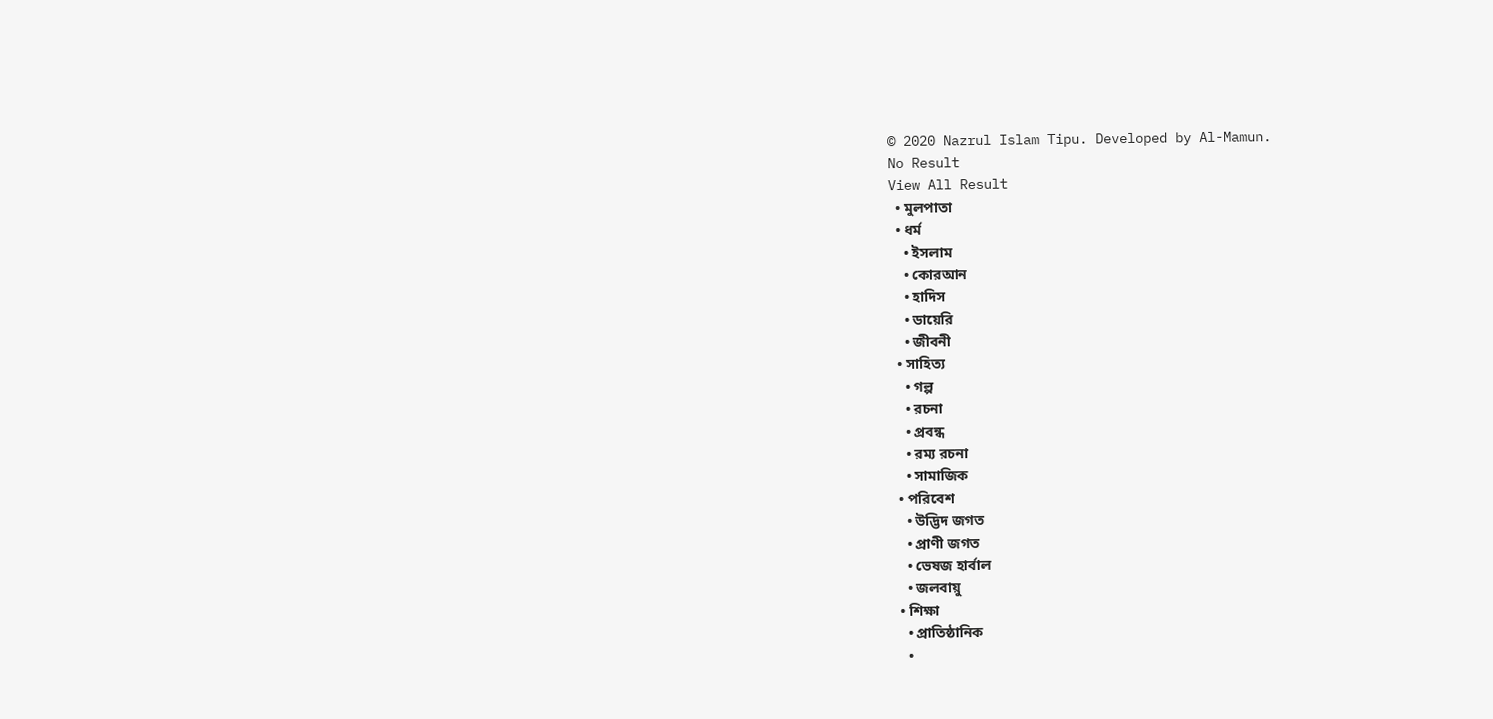© 2020 Nazrul Islam Tipu. Developed by Al-Mamun.
No Result
View All Result
  • মুলপাতা
  • ধর্ম
    • ইসলাম
    • কোরআন
    • হাদিস
    • ডায়েরি
    • জীবনী
  • সাহিত্য
    • গল্প
    • রচনা
    • প্রবন্ধ
    • রম্য রচনা
    • সামাজিক
  • পরিবেশ
    • উদ্ভিদ জগত
    • প্রাণী জগত
    • ভেষজ হার্বাল
    • জলবায়ু
  • শিক্ষা
    • প্রাতিষ্ঠানিক
    •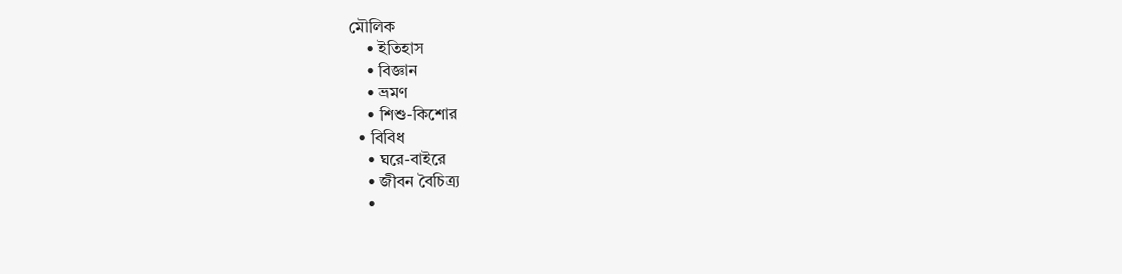মৌলিক
    • ইতিহাস
    • বিজ্ঞান
    • ভ্রমণ
    • শিশু-কিশোর
  • বিবিধ
    • ঘরে-বাইরে
    • জীবন বৈচিত্র্য
    •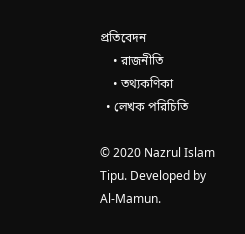প্রতিবেদন
    • রাজনীতি
    • তথ্যকণিকা
  • লেখক পরিচিতি

© 2020 Nazrul Islam Tipu. Developed by Al-Mamun.